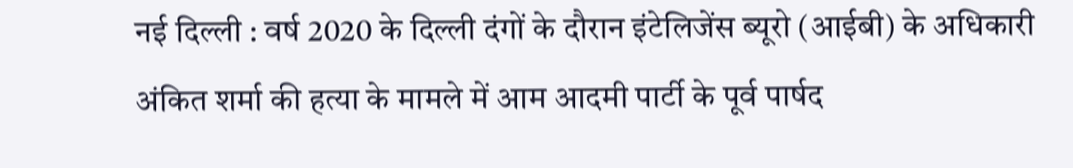नई दिल्ली : वर्ष 2020 के दिल्ली दंगों के दौरान इंटेलिजेंस ब्यूरो (आईबी) के अधिकारी अंकित शर्मा की हत्या के मामले में आम आदमी पार्टी के पूर्व पार्षद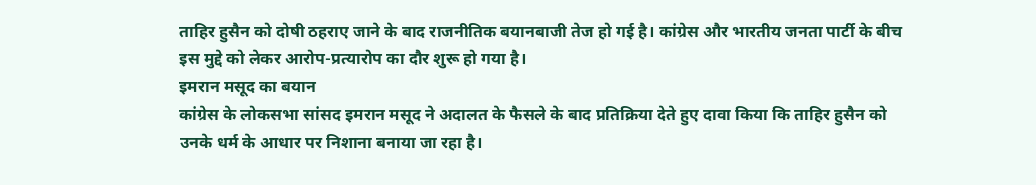ताहिर हुसैन को दोषी ठहराए जाने के बाद राजनीतिक बयानबाजी तेज हो गई है। कांग्रेस और भारतीय जनता पार्टी के बीच इस मुद्दे को लेकर आरोप-प्रत्यारोप का दौर शुरू हो गया है।
इमरान मसूद का बयान
कांग्रेस के लोकसभा सांसद इमरान मसूद ने अदालत के फैसले के बाद प्रतिक्रिया देते हुए दावा किया कि ताहिर हुसैन को उनके धर्म के आधार पर निशाना बनाया जा रहा है।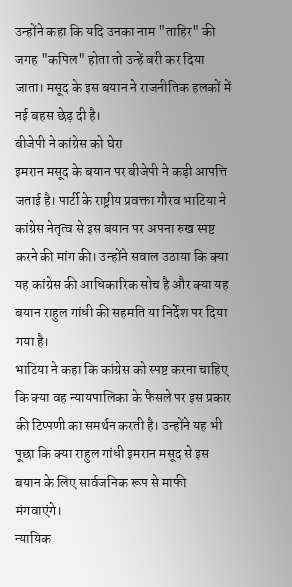उन्होंने कहा कि यदि उनका नाम "ताहिर" की जगह "कपिल" होता तो उन्हें बरी कर दिया जाता। मसूद के इस बयान ने राजनीतिक हलकों में नई बहस छेड़ दी है।
बीजेपी ने कांग्रेस को घेरा
इमरान मसूद के बयान पर बीजेपी ने कड़ी आपत्ति जताई है। पार्टी के राष्ट्रीय प्रवक्ता गौरव भाटिया ने कांग्रेस नेतृत्व से इस बयान पर अपना रुख स्पष्ट करने की मांग की। उन्होंने सवाल उठाया कि क्या यह कांग्रेस की आधिकारिक सोच है और क्या यह बयान राहुल गांधी की सहमति या निर्देश पर दिया गया है।
भाटिया ने कहा कि कांग्रेस को स्पष्ट करना चाहिए कि क्या वह न्यायपालिका के फैसले पर इस प्रकार की टिप्पणी का समर्थन करती है। उन्होंने यह भी पूछा कि क्या राहुल गांधी इमरान मसूद से इस बयान के लिए सार्वजनिक रूप से माफी मंगवाएंगे।
न्यायिक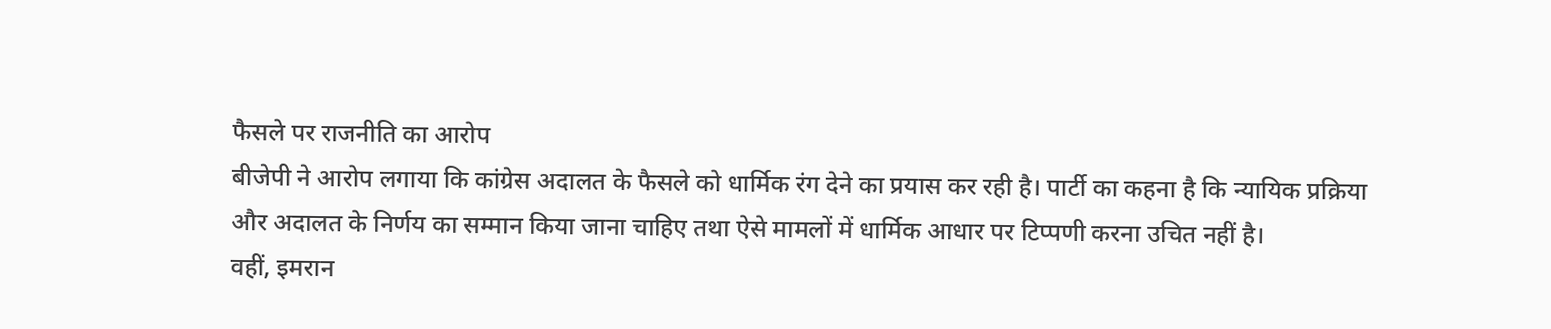फैसले पर राजनीति का आरोप
बीजेपी ने आरोप लगाया कि कांग्रेस अदालत के फैसले को धार्मिक रंग देने का प्रयास कर रही है। पार्टी का कहना है कि न्यायिक प्रक्रिया और अदालत के निर्णय का सम्मान किया जाना चाहिए तथा ऐसे मामलों में धार्मिक आधार पर टिप्पणी करना उचित नहीं है।
वहीं, इमरान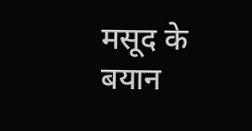मसूद के बयान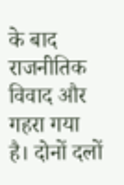के बाद राजनीतिक विवाद और गहरा गया है। दोनों दलों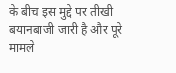के बीच इस मुद्दे पर तीखी बयानबाजी जारी है और पूरे मामले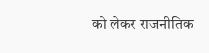को लेकर राजनीतिक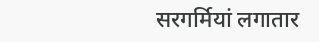सरगर्मियां लगातार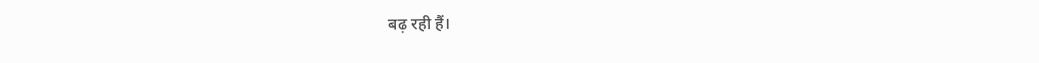बढ़ रही हैं।